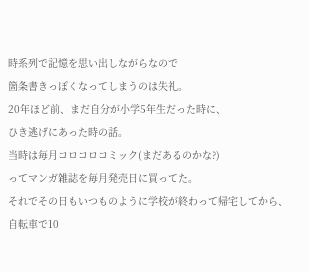時系列で記憶を思い出しながらなので
箇条書きっぽくなってしまうのは失礼。
20年ほど前、まだ自分が小学5年生だった時に、
ひき逃げにあった時の話。
当時は毎月コロコロコミック(まだあるのかな?)
ってマンガ雑誌を毎月発売日に買ってた。
それでその日もいつものように学校が終わって帰宅してから、
自転車で10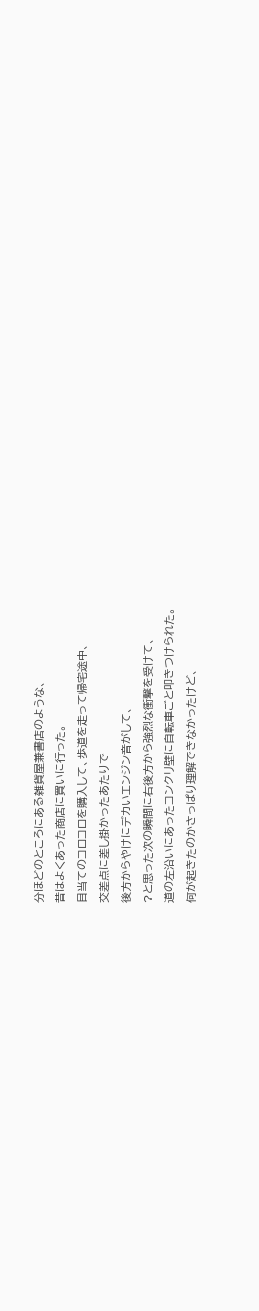分ほどのところにある雑貨屋兼書店のような、
昔はよくあった商店に買いに行った。
目当てのコロコロを購入して、歩道を走って帰宅途中、
交差点に差し掛かったあたりで
後方からやけにデカいエンジン音がして、
?と思った次の瞬間に右後方から強烈な衝撃を受けて、
道の左沿いにあったコンクリ壁に自転車ごと叩きつけられた。
何が起きたのかさっぱり理解できなかったけど、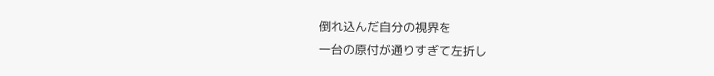倒れ込んだ自分の視界を
一台の原付が通りすぎて左折し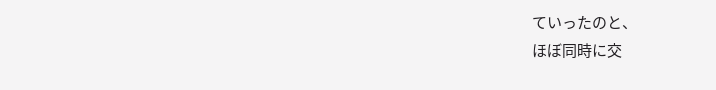ていったのと、
ほぼ同時に交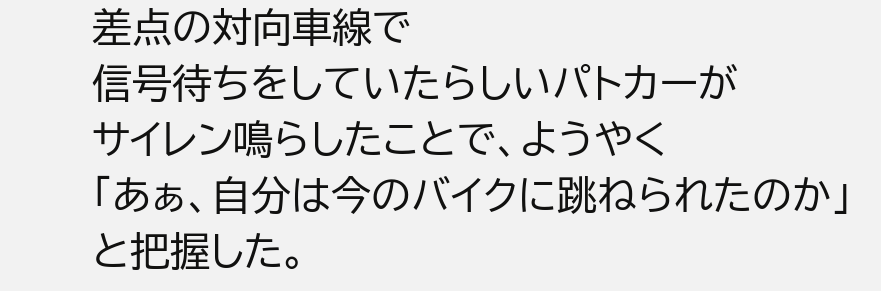差点の対向車線で
信号待ちをしていたらしいパトカーが
サイレン鳴らしたことで、ようやく
「あぁ、自分は今のバイクに跳ねられたのか」と把握した。